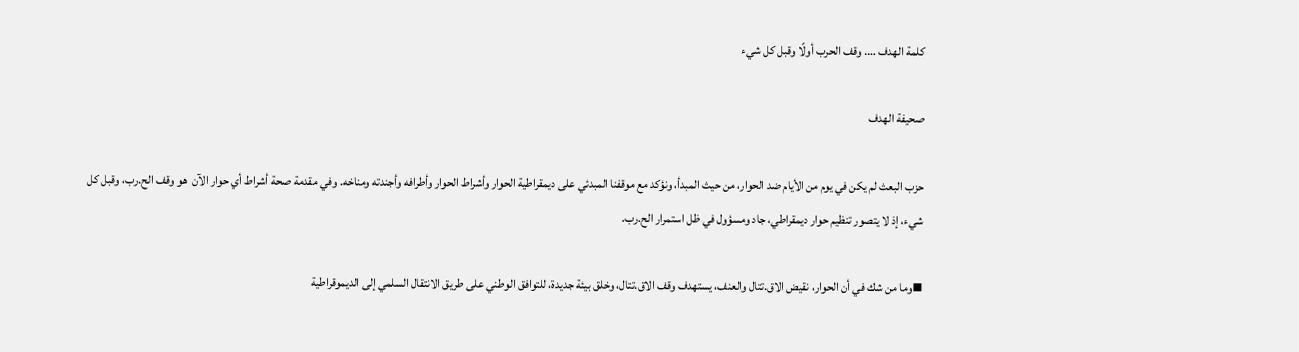كلمة الهدف …. وقف الحرب أولًا وقبل كل شيء

صحيفة الهدف

حزب البعث لم يكن في يوم من الأيام ضد الحوار، من حيث المبدأ، ونؤكد مع موقفنا المبدئي على ديمقراطية الحوار وأشراط الحوار وأطرافه وأجندته ومناخه. وفي مقدمة صحة أشراط أي حوار الآن  هو وقف الح.رب، وقبل كل شيء، إذ لا يتصور تنظيم حوار ديمقراطي، جاد ومسؤول في ظل استمرار الح.رب.

▪وما من شك في أن الحوار، نقيض الاق.تتال والعنف، يستهدف وقف الاق.تتال، وخلق بيئة جديدة، للتوافق الوطني على طريق الانتقال السلمي إلى الديموقراطية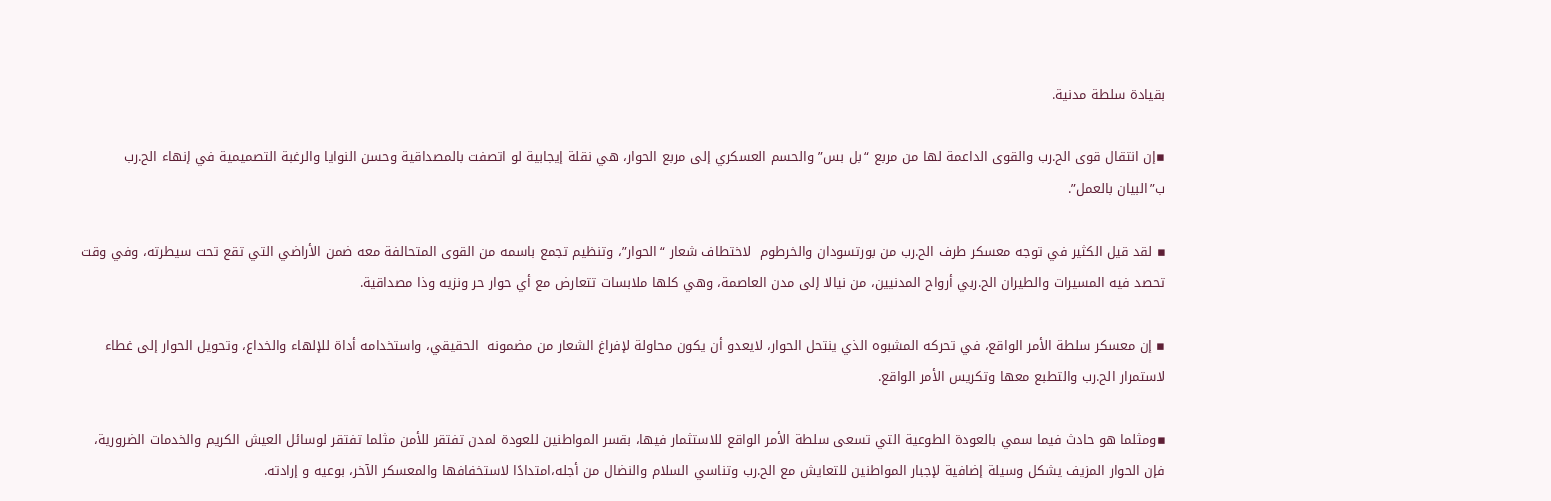بقيادة سلطة مدنية.

▪إن انتقال قوى الح.رب والقوى الداعمة لها من مربع “بل بس” والحسم العسكري إلى مربع الحوار، هي نقلة إيجابية لو اتصفت بالمصداقية وحسن النوايا والرغبة التصميمية في إنهاء الح.رب ب”البيان بالعمل”.

▪ لقد قيل الكثير في توجه معسكر طرف الح.رب من بورتسودان والخرطوم  لاختطاف شعار “الحوار”، وتنظيم تجمع باسمه من القوى المتحالفة معه ضمن الأراضي التي تقع تحت سيطرته، وفي وقت تحصد فيه المسيرات والطيران الح.ربي أرواح المدنيين، من نيالا إلى مدن العاصمة، وهي كلها ملابسات تتعارض مع أي حوار حر ونزيه وذا مصداقية.

▪ إن معسكر سلطة الأمر الواقع، في تحركه المشبوه الذي ينتحل الحوار، لايعدو أن يكون محاولة لإفراغ الشعار من مضمونه  الحقيقي، واستخدامه أداة للإلهاء والخداع، وتحويل الحوار إلى غطاء لاستمرار الح.رب والتطبع معها وتكريس الأمر الواقع.

▪ومثلما هو حادث فيما سمي بالعودة الطوعية التي تسعى سلطة الأمر الواقع للاستثمار فيها، بقسر المواطنين للعودة لمدن تفتقر للأمن مثلما تفتقر لوسائل العيش الكريم والخدمات الضرورية، فإن الحوار المزيف يشكل وسيلة إضافية لإجبار المواطنين للتعايش مع الح.رب وتناسي السلام والنضال من أجله،امتدادًا لاستخفافها والمعسكر الآخر، بوعيه و إرادته.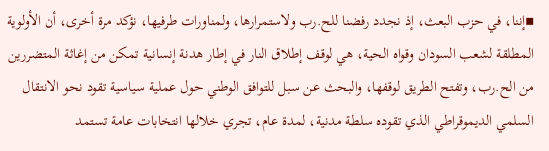▪إننا، في حزب البعث، إذ نجدد رفضنا للح.رب ولاستمرارها، ولمناورات طرفيها، نؤكد مرة أخرى، أن الأولوية المطلقة لشعب السودان وقواه الحية، هي لوقف إطلاق النار في إطار هدنة إنسانية تمكن من إغاثة المتضررين من الح.رب، وتفتح الطريق لوقفها، والبحث عن سبل للتوافق الوطني حول عملية سياسية تقود نحو الانتقال السلمي الديموقراطي الذي تقوده سلطة مدنية، لمدة عام، تجري خلالها انتخابات عامة تستمد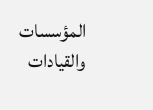المؤسسات والقيادات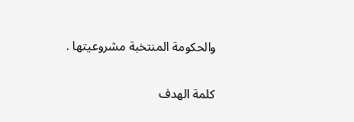والحكومة المنتخبة مشروعيتها .

كلمة الهدف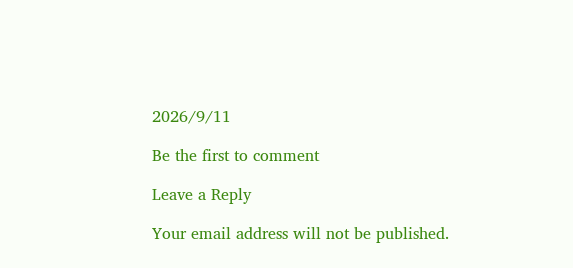2026/9/11

Be the first to comment

Leave a Reply

Your email address will not be published.